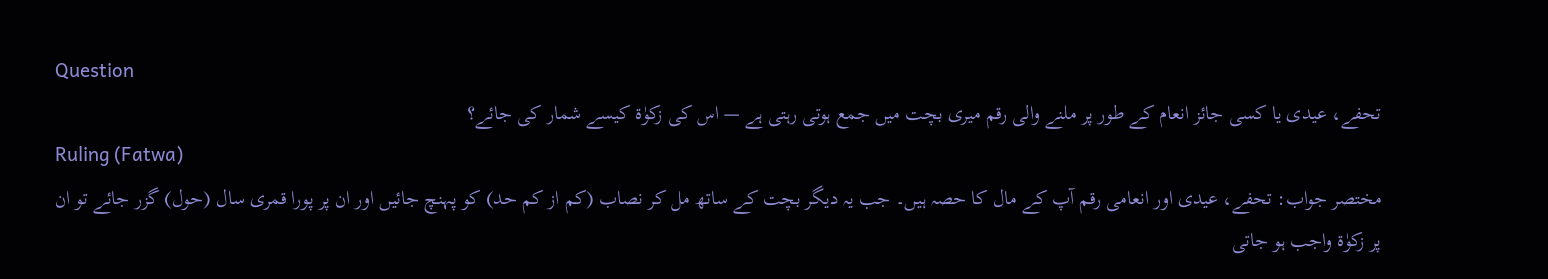Question
تحفے، عیدی یا کسی جائز انعام کے طور پر ملنے والی رقم میری بچت میں جمع ہوتی رہتی ہے — اس کی زکوٰۃ کیسے شمار کی جائے؟
Ruling (Fatwa)
مختصر جواب: تحفے، عیدی اور انعامی رقم آپ کے مال کا حصہ ہیں۔ جب یہ دیگر بچت کے ساتھ مل کر نصاب (کم از کم حد) کو پہنچ جائیں اور ان پر پورا قمری سال (حول) گزر جائے تو ان پر زکوٰۃ واجب ہو جاتی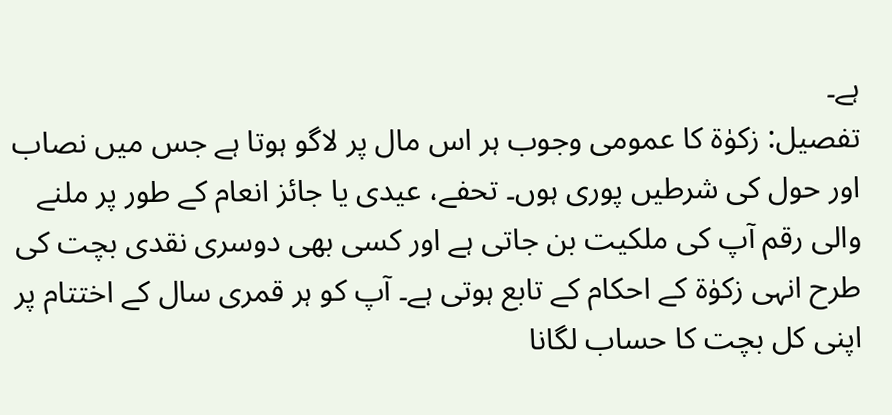ہے۔
تفصیل: زکوٰۃ کا عمومی وجوب ہر اس مال پر لاگو ہوتا ہے جس میں نصاب اور حول کی شرطیں پوری ہوں۔ تحفے، عیدی یا جائز انعام کے طور پر ملنے والی رقم آپ کی ملکیت بن جاتی ہے اور کسی بھی دوسری نقدی بچت کی طرح انہی زکوٰۃ کے احکام کے تابع ہوتی ہے۔ آپ کو ہر قمری سال کے اختتام پر اپنی کل بچت کا حساب لگانا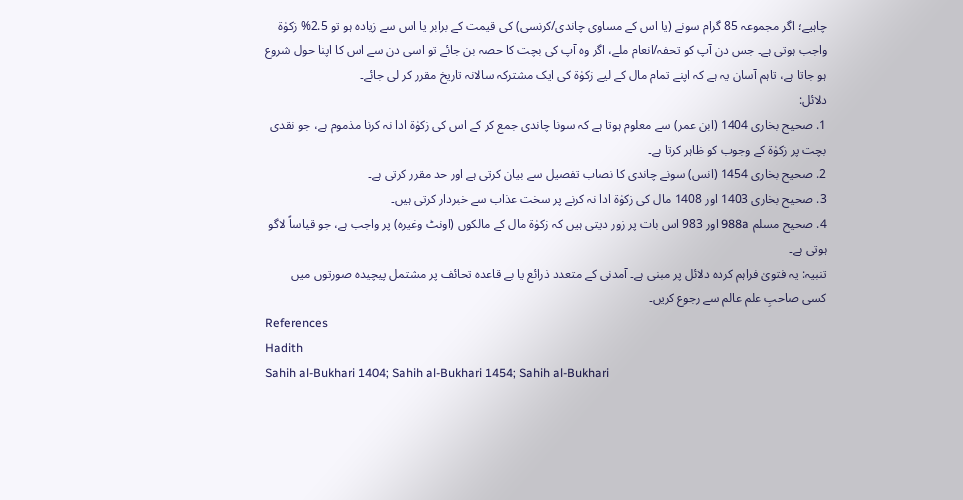چاہیے؛ اگر مجموعہ 85 گرام سونے (یا اس کے مساوی چاندی/کرنسی) کی قیمت کے برابر یا اس سے زیادہ ہو تو 2.5% زکوٰۃ واجب ہوتی ہے۔ جس دن آپ کو تحفہ/انعام ملے، اگر وہ آپ کی بچت کا حصہ بن جائے تو اسی دن سے اس کا اپنا حول شروع ہو جاتا ہے، تاہم آسان یہ ہے کہ اپنے تمام مال کے لیے زکوٰۃ کی ایک مشترکہ سالانہ تاریخ مقرر کر لی جائے۔
دلائل:
1. صحیح بخاری 1404 (ابن عمر) سے معلوم ہوتا ہے کہ سونا چاندی جمع کر کے اس کی زکوٰۃ ادا نہ کرنا مذموم ہے، جو نقدی بچت پر زکوٰۃ کے وجوب کو ظاہر کرتا ہے۔
2. صحیح بخاری 1454 (انس) سونے چاندی کا نصاب تفصیل سے بیان کرتی ہے اور حد مقرر کرتی ہے۔
3. صحیح بخاری 1403 اور 1408 مال کی زکوٰۃ ادا نہ کرنے پر سخت عذاب سے خبردار کرتی ہیں۔
4. صحیح مسلم 988a اور 983 اس بات پر زور دیتی ہیں کہ زکوٰۃ مال کے مالکوں (اونٹ وغیرہ) پر واجب ہے، جو قیاساً لاگو ہوتی ہے۔
تنبیہ: یہ فتویٰ فراہم کردہ دلائل پر مبنی ہے۔ آمدنی کے متعدد ذرائع یا بے قاعدہ تحائف پر مشتمل پیچیدہ صورتوں میں کسی صاحبِ علم عالم سے رجوع کریں۔
References
Hadith
Sahih al-Bukhari 1404; Sahih al-Bukhari 1454; Sahih al-Bukhari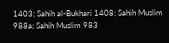1403; Sahih al-Bukhari 1408; Sahih Muslim 988a; Sahih Muslim 983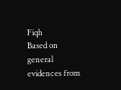Fiqh
Based on general evidences from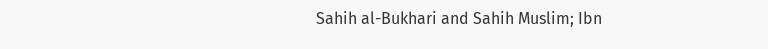Sahih al-Bukhari and Sahih Muslim; Ibn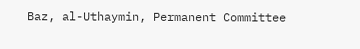Baz, al-Uthaymin, Permanent Committee